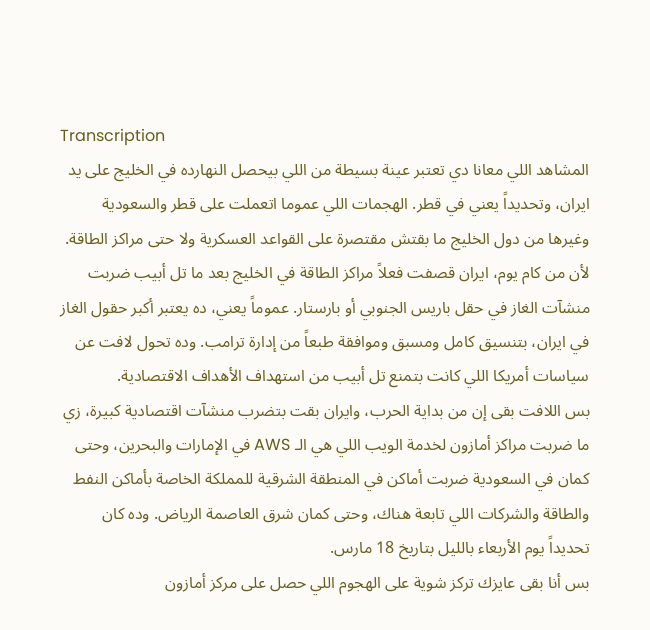Transcription
المشاهد اللي معانا دي تعتبر عينة بسيطة من اللي بيحصل النهارده في الخليج على يد ايران، وتحديداً يعني في قطر. الهجمات اللي عموما اتعملت على قطر والسعودية وغيرها من دول الخليج ما بقتش مقتصرة على القواعد العسكرية ولا حتى مراكز الطاقة.
لأن من كام يوم، ايران قصفت فعلاً مراكز الطاقة في الخليج بعد ما تل أبيب ضربت منشآت الغاز في حقل باريس الجنوبي أو بارستار. عموماً يعني، ده يعتبر أكبر حقول الغاز في ايران، بتنسيق كامل ومسبق وموافقة طبعاً من إدارة ترامب. وده تحول لافت عن سياسات أمريكا اللي كانت بتمنع تل أبيب من استهداف الأهداف الاقتصادية.
بس اللافت بقى إن من بداية الحرب، وايران بقت بتضرب منشآت اقتصادية كبيرة، زي ما ضربت مراكز أمازون لخدمة الويب اللي هي الـ AWS في الإمارات والبحرين، وحتى كمان في السعودية ضربت أماكن في المنطقة الشرقية للمملكة الخاصة بأماكن النفط والطاقة والشركات اللي تابعة هناك، وحتى كمان شرق العاصمة الرياض. وده كان تحديداً يوم الأربعاء بالليل بتاريخ 18 مارس.
بس أنا بقى عايزك تركز شوية على الهجوم اللي حصل على مركز أمازون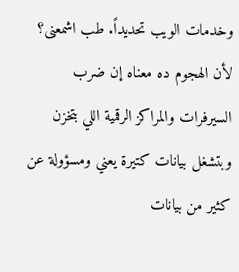وخدمات الويب تحديداً. طب اشمعنى؟ لأن الهجوم ده معناه إن ضرب السيرفرات والمراكز الرقمية اللي بتخزن وبتشغل بيانات كتيرة يعني ومسؤولة عن كثير من بيانات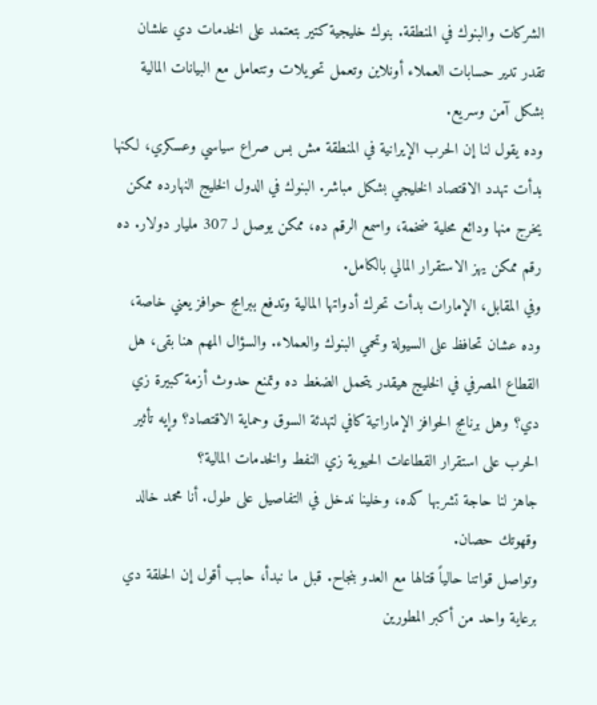الشركات والبنوك في المنطقة. بنوك خليجية كتير بتعتمد على الخدمات دي علشان تقدر تدير حسابات العملاء أونلاين وتعمل تحويلات وتتعامل مع البيانات المالية بشكل آمن وسريع.
وده يقول لنا إن الحرب الإيرانية في المنطقة مش بس صراع سياسي وعسكري، لكنها بدأت تهدد الاقتصاد الخليجي بشكل مباشر. البنوك في الدول الخليج النهارده ممكن يخرج منها ودائع محلية ضخمة، واسمع الرقم ده، ممكن يوصل لـ 307 مليار دولار. ده رقم ممكن يهز الاستقرار المالي بالكامل.
وفي المقابل، الإمارات بدأت تحرك أدواتها المالية وتدفع ببرامج حوافز يعني خاصة، وده عشان تحافظ على السيولة وتحمي البنوك والعملاء. والسؤال المهم هنا بقى، هل القطاع المصرفي في الخليج هيقدر يتحمل الضغط ده وتمنع حدوث أزمة كبيرة زي دي؟ وهل برنامج الحوافز الإماراتية كافي لتهدئة السوق وحماية الاقتصاد؟ وإيه تأثير الحرب على استقرار القطاعات الحيوية زي النفط والخدمات المالية؟
جاهز لنا حاجة تشربها كده، وخلينا ندخل في التفاصيل على طول. أنا محمد خالد وقهوتك حصان.
وتواصل قواتنا حالياً قتالها مع العدو بنجاح. قبل ما نبدأ، حابب أقول إن الحلقة دي برعاية واحد من أكبر المطورين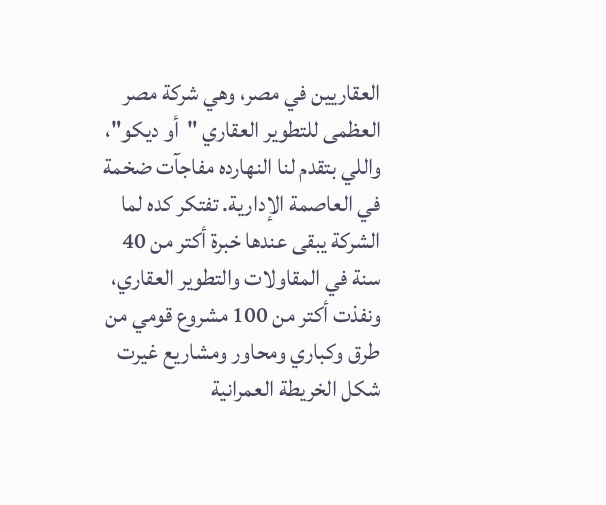العقاريين في مصر، وهي شركة مصر العظمى للتطوير العقاري "أو ديكو"، واللي بتقدم لنا النهارده مفاجآت ضخمة في العاصمة الإدارية. تفتكر كده لما الشركة يبقى عندها خبرة أكتر من 40 سنة في المقاولات والتطوير العقاري، ونفذت أكتر من 100 مشروع قومي من طرق وكباري ومحاور ومشاريع غيرت شكل الخريطة العمرانية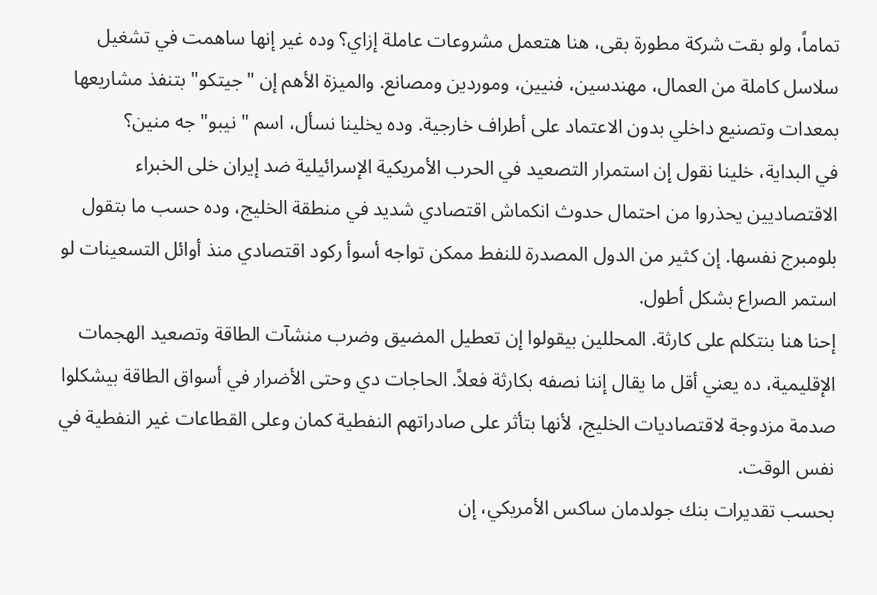تماماً، ولو بقت شركة مطورة بقى، هنا هتعمل مشروعات عاملة إزاي؟ وده غير إنها ساهمت في تشغيل سلاسل كاملة من العمال، مهندسين، فنيين، وموردين ومصانع. والميزة الأهم إن "جيتكو" بتنفذ مشاريعها بمعدات وتصنيع داخلي بدون الاعتماد على أطراف خارجية. وده يخلينا نسأل، اسم "نيبو" جه منين؟
في البداية، خلينا نقول إن استمرار التصعيد في الحرب الأمريكية الإسرائيلية ضد إيران خلى الخبراء الاقتصاديين يحذروا من احتمال حدوث انكماش اقتصادي شديد في منطقة الخليج، وده حسب ما بتقول بلومبرج نفسها. إن كثير من الدول المصدرة للنفط ممكن تواجه أسوأ ركود اقتصادي منذ أوائل التسعينات لو استمر الصراع بشكل أطول.
إحنا هنا بنتكلم على كارثة. المحللين بيقولوا إن تعطيل المضيق وضرب منشآت الطاقة وتصعيد الهجمات الإقليمية، ده يعني أقل ما يقال إننا نصفه بكارثة فعلاً. الحاجات دي وحتى الأضرار في أسواق الطاقة بيشكلوا صدمة مزدوجة لاقتصاديات الخليج، لأنها بتأثر على صادراتهم النفطية كمان وعلى القطاعات غير النفطية في نفس الوقت.
بحسب تقديرات بنك جولدمان ساكس الأمريكي، إن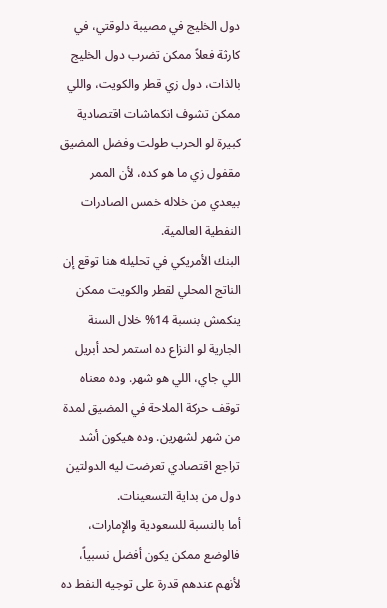دول الخليج في مصيبة دلوقتي، في كارثة فعلاً ممكن تضرب دول الخليج بالذات، دول زي قطر والكويت، واللي ممكن تشوف انكماشات اقتصادية كبيرة لو الحرب طولت وفضل المضيق مقفول زي ما هو كده، لأن الممر بيعدي من خلاله خمس الصادرات النفطية العالمية.
البنك الأمريكي في تحليله هنا توقع إن الناتج المحلي لقطر والكويت ممكن ينكمش بنسبة 14% خلال السنة الجارية لو النزاع ده استمر لحد أبريل اللي جاي، اللي هو شهر. وده معناه توقف حركة الملاحة في المضيق لمدة من شهر لشهرين. وده هيكون أشد تراجع اقتصادي تعرضت ليه الدولتين دول من بداية التسعينات.
أما بالنسبة للسعودية والإمارات، فالوضع ممكن يكون أفضل نسبياً، لأنهم عندهم قدرة على توجيه النفط ده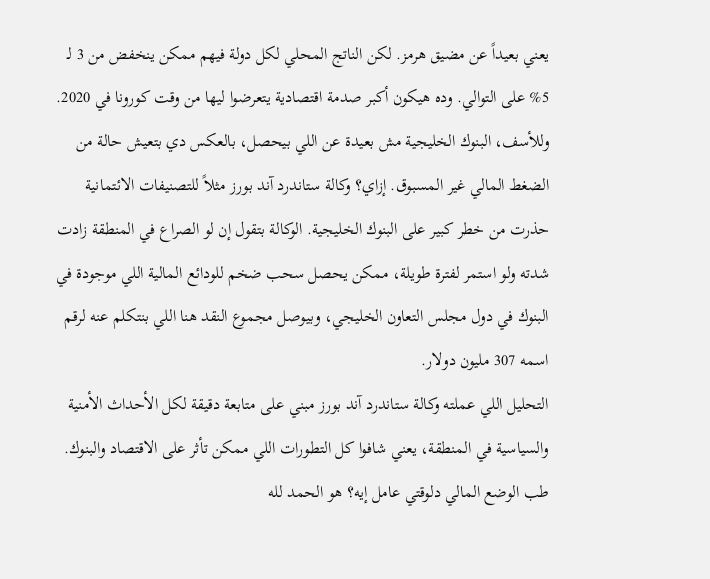يعني بعيداً عن مضيق هرمز. لكن الناتج المحلي لكل دولة فيهم ممكن ينخفض من 3 لـ 5% على التوالي. وده هيكون أكبر صدمة اقتصادية يتعرضوا ليها من وقت كورونا في 2020.
وللأسف، البنوك الخليجية مش بعيدة عن اللي بيحصل، بالعكس دي بتعيش حالة من الضغط المالي غير المسبوق. إزاي؟ وكالة ستاندرد آند بورز مثلاً للتصنيفات الائتمانية حذرت من خطر كبير على البنوك الخليجية. الوكالة بتقول إن لو الصراع في المنطقة زادت شدته ولو استمر لفترة طويلة، ممكن يحصل سحب ضخم للودائع المالية اللي موجودة في البنوك في دول مجلس التعاون الخليجي، وبيوصل مجموع النقد هنا اللي بنتكلم عنه لرقم اسمه 307 مليون دولار.
التحليل اللي عملته وكالة ستاندرد آند بورز مبني على متابعة دقيقة لكل الأحداث الأمنية والسياسية في المنطقة، يعني شافوا كل التطورات اللي ممكن تأثر على الاقتصاد والبنوك. طب الوضع المالي دلوقتي عامل إيه؟ هو الحمد لله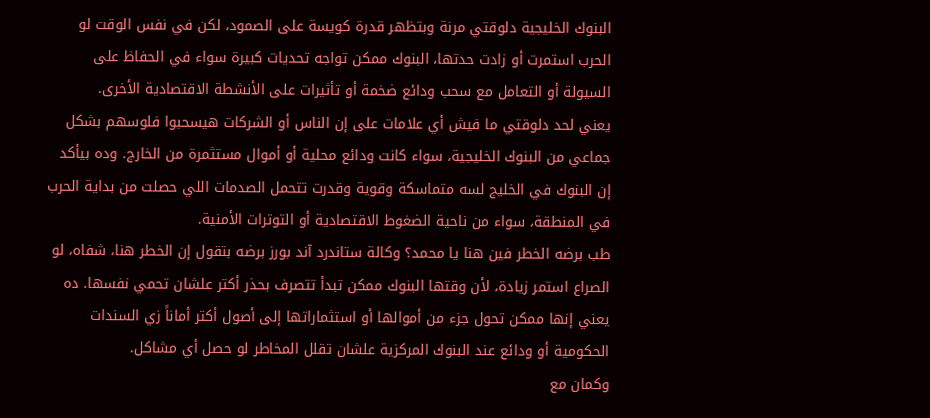البنوك الخليجية دلوقتي مرنة وبتظهر قدرة كويسة على الصمود، لكن في نفس الوقت لو الحرب استمرت أو زادت حدتها، البنوك ممكن تواجه تحديات كبيرة سواء في الحفاظ على السيولة أو التعامل مع سحب ودائع ضخمة أو تأثيرات على الأنشطة الاقتصادية الأخرى.
يعني لحد دلوقتي ما فيش أي علامات على إن الناس أو الشركات هيسحبوا فلوسهم بشكل جماعي من البنوك الخليجية، سواء كانت ودائع محلية أو أموال مستثمرة من الخارج. وده بيأكد إن البنوك في الخليج لسه متماسكة وقوية وقدرت تتحمل الصدمات اللي حصلت من بداية الحرب في المنطقة، سواء من ناحية الضغوط الاقتصادية أو التوترات الأمنية.
طب برضه الخطر فين هنا يا محمد؟ وكالة ستاندرد آند بورز برضه بتقول إن الخطر هنا، شفاه، لو الصراع استمر زيادة، لأن وقتها البنوك ممكن تبدأ تتصرف بحذر أكتر علشان تحمي نفسها. ده يعني إنها ممكن تحول جزء من أموالها أو استثماراتها إلى أصول أكتر أماناً زي السندات الحكومية أو ودائع عند البنوك المركزية علشان تقلل المخاطر لو حصل أي مشاكل.
وكمان مع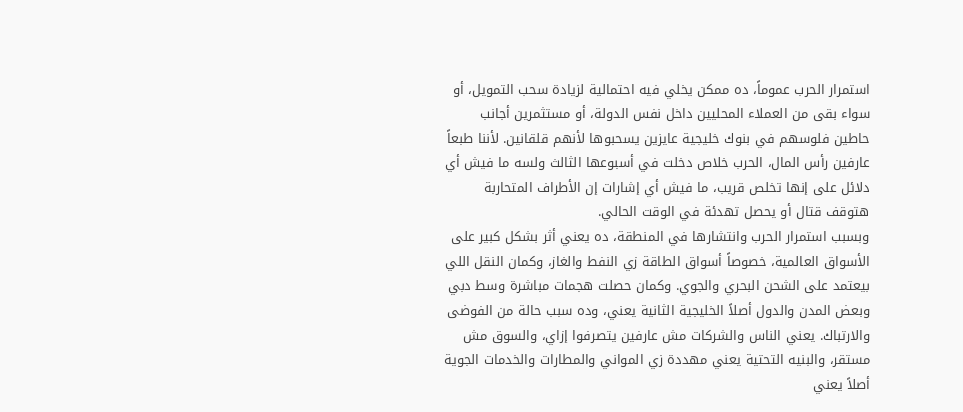استمرار الحرب عموماً، ده ممكن يخلي فيه احتمالية لزيادة سحب التمويل، أو سواء بقى من العملاء المحليين داخل نفس الدولة، أو مستثمرين أجانب حاطين فلوسهم في بنوك خليجية عايزين يسحبوها لأنهم قلقانين. لأننا طبعاً عارفين رأس المال، الحرب خلاص دخلت في أسبوعها الثالث ولسه ما فيش أي دلائل على إنها تخلص قريب، ما فيش أي إشارات إن الأطراف المتحاربة هتوقف قتال أو يحصل تهدئة في الوقت الحالي.
وبسبب استمرار الحرب وانتشارها في المنطقة، ده يعني أثر بشكل كبير على الأسواق العالمية، خصوصاً أسواق الطاقة زي النفط والغاز، وكمان النقل اللي بيعتمد على الشحن البحري والجوي. وكمان حصلت هجمات مباشرة وسط دبي وبعض المدن والدول أصلاً الخليجية الثانية يعني، وده سبب حالة من الفوضى والارتباك. يعني الناس والشركات مش عارفين يتصرفوا إزاي، والسوق مش مستقر، والبنيه التحتية يعني مهددة زي المواني والمطارات والخدمات الجوية أصلاً يعني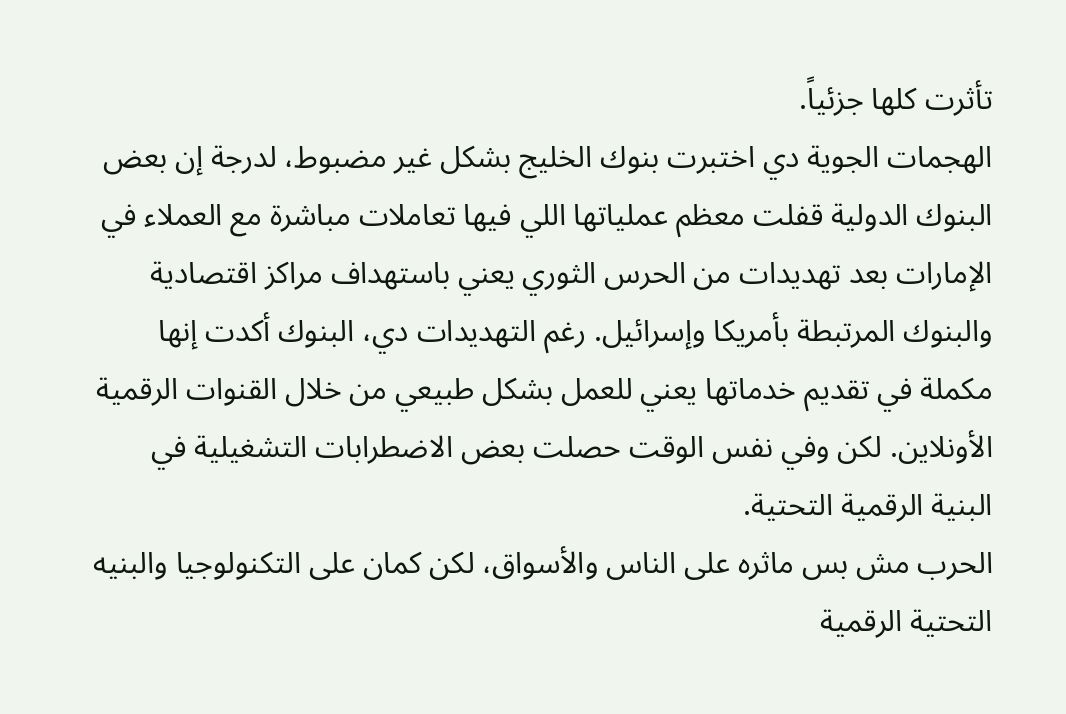تأثرت كلها جزئياً.
الهجمات الجوية دي اختبرت بنوك الخليج بشكل غير مضبوط، لدرجة إن بعض البنوك الدولية قفلت معظم عملياتها اللي فيها تعاملات مباشرة مع العملاء في الإمارات بعد تهديدات من الحرس الثوري يعني باستهداف مراكز اقتصادية والبنوك المرتبطة بأمريكا وإسرائيل. رغم التهديدات دي، البنوك أكدت إنها مكملة في تقديم خدماتها يعني للعمل بشكل طبيعي من خلال القنوات الرقمية الأونلاين. لكن وفي نفس الوقت حصلت بعض الاضطرابات التشغيلية في البنية الرقمية التحتية.
الحرب مش بس ماثره على الناس والأسواق، لكن كمان على التكنولوجيا والبنيه التحتية الرقمية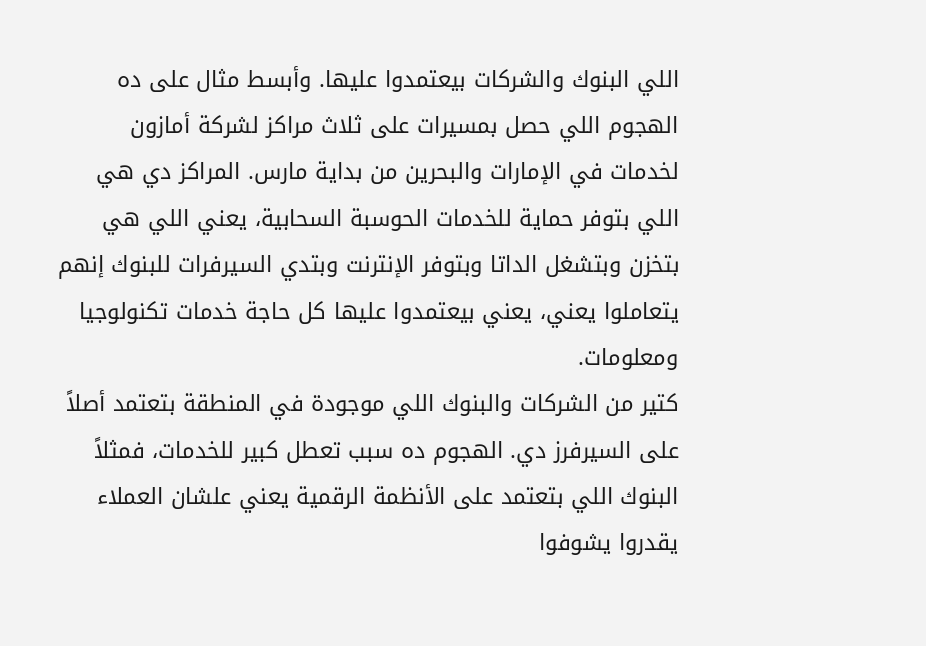اللي البنوك والشركات بيعتمدوا عليها. وأبسط مثال على ده الهجوم اللي حصل بمسيرات على ثلاث مراكز لشركة أمازون لخدمات في الإمارات والبحرين من بداية مارس. المراكز دي هي اللي بتوفر حماية للخدمات الحوسبة السحابية، يعني اللي هي بتخزن وبتشغل الداتا وبتوفر الإنترنت وبتدي السيرفرات للبنوك إنهم يتعاملوا يعني، يعني بيعتمدوا عليها كل حاجة خدمات تكنولوجيا ومعلومات.
كتير من الشركات والبنوك اللي موجودة في المنطقة بتعتمد أصلاً على السيرفرز دي. الهجوم ده سبب تعطل كبير للخدمات، فمثلاً البنوك اللي بتعتمد على الأنظمة الرقمية يعني علشان العملاء يقدروا يشوفوا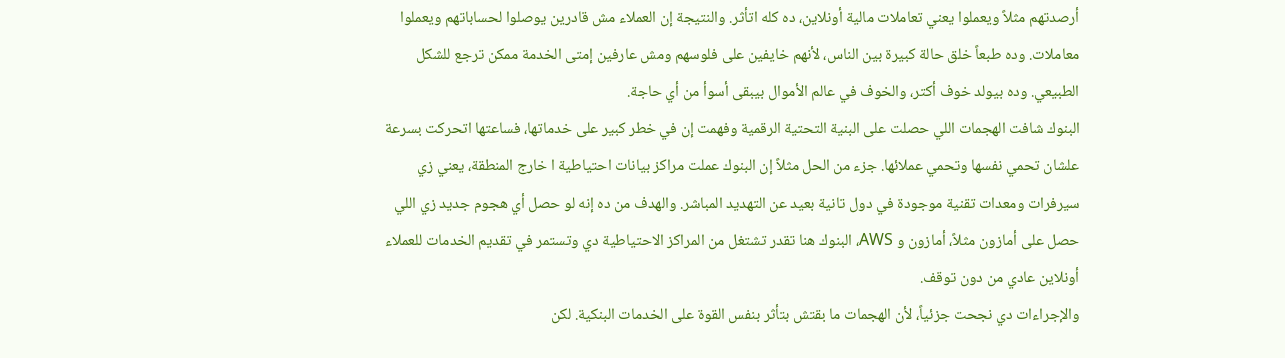أرصدتهم مثلاً ويعملوا يعني تعاملات مالية أونلاين، ده كله اتأثر. والنتيجة إن العملاء مش قادرين يوصلوا لحساباتهم ويعملوا معاملات. وده طبعاً خلق حالة كبيرة بين الناس، لأنهم خايفين على فلوسهم ومش عارفين إمتى الخدمة ممكن ترجع للشكل الطبيعي. وده بيولد خوف أكتر، والخوف في عالم الأموال بيبقى أسوأ من أي حاجة.
البنوك شافت الهجمات اللي حصلت على البنية التحتية الرقمية وفهمت إن في خطر كبير على خدماتها، فساعتها اتحركت بسرعة علشان تحمي نفسها وتحمي عملائها. جزء من الحل مثلاً إن البنوك عملت مراكز بيانات احتياطية ا خارج المنطقة، يعني زي سيرفرات ومعدات تقنية موجودة في دول تانية بعيد عن التهديد المباشر. والهدف من ده إنه لو حصل أي هجوم جديد زي اللي حصل على أمازون مثلاً، أمازون و AWS، البنوك هنا تقدر تشتغل من المراكز الاحتياطية دي وتستمر في تقديم الخدمات للعملاء أونلاين عادي من دون توقف.
والإجراءات دي نجحت جزئياً، لأن الهجمات ما بقتش بتأثر بنفس القوة على الخدمات البنكية. لكن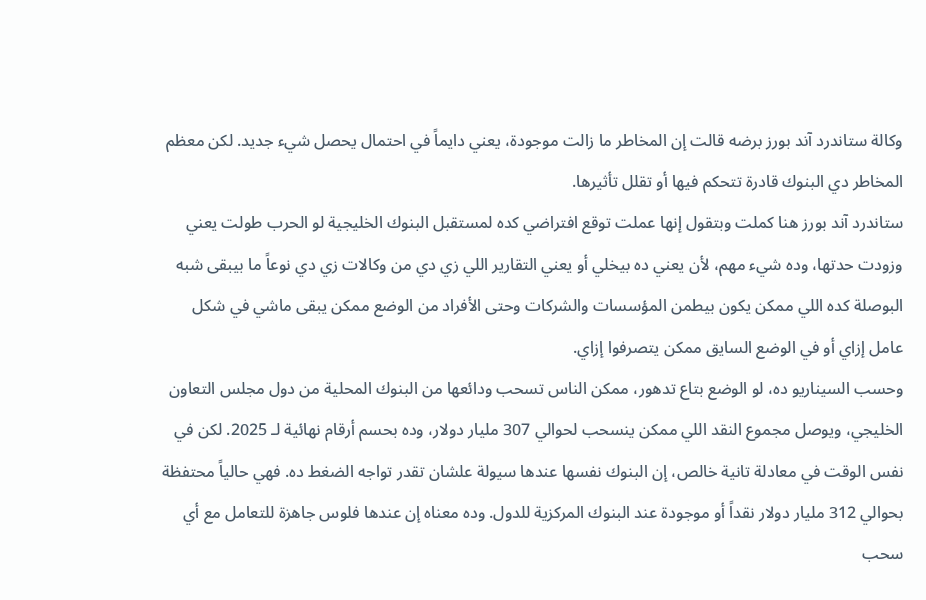وكالة ستاندرد آند بورز برضه قالت إن المخاطر ما زالت موجودة، يعني دايماً في احتمال يحصل شيء جديد. لكن معظم المخاطر دي البنوك قادرة تتحكم فيها أو تقلل تأثيرها.
ستاندرد آند بورز هنا كملت وبتقول إنها عملت توقع افتراضي كده لمستقبل البنوك الخليجية لو الحرب طولت يعني وزودت حدتها، وده شيء مهم، لأن يعني ده بيخلي أو يعني التقارير اللي زي دي من وكالات زي دي نوعاً ما بيبقى شبه البوصلة كده اللي ممكن يكون بيطمن المؤسسات والشركات وحتى الأفراد من الوضع ممكن يبقى ماشي في شكل عامل إزاي أو في الوضع السايق ممكن يتصرفوا إزاي.
وحسب السيناريو ده، لو الوضع بتاع تدهور، ممكن الناس تسحب ودائعها من البنوك المحلية من دول مجلس التعاون الخليجي، ويوصل مجموع النقد اللي ممكن ينسحب لحوالي 307 مليار دولار، وده بحسم أرقام نهائية لـ 2025. لكن في نفس الوقت في معادلة تانية خالص، إن البنوك نفسها عندها سيولة علشان تقدر تواجه الضغط ده. فهي حالياً محتفظة بحوالي 312 مليار دولار نقداً أو موجودة عند البنوك المركزية للدول. وده معناه إن عندها فلوس جاهزة للتعامل مع أي سحب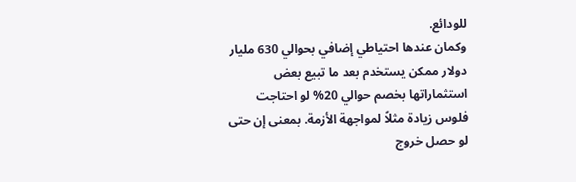للودائع.
وكمان عندها احتياطي إضافي بحوالي 630 مليار دولار ممكن يستخدم بعد ما تبيع بعض استثماراتها بخصم حوالي 20% لو احتاجت فلوس زيادة مثلاً لمواجهة الأزمة. بمعنى إن حتى لو حصل خروج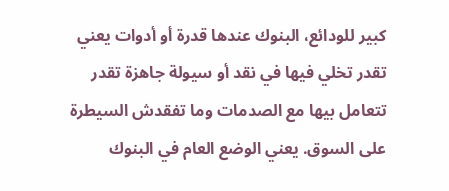كبير للودائع، البنوك عندها قدرة أو أدوات يعني تقدر تخلي فيها في نقد أو سيولة جاهزة تقدر تتعامل بيها مع الصدمات وما تفقدش السيطرة على السوق. يعني الوضع العام في البنوك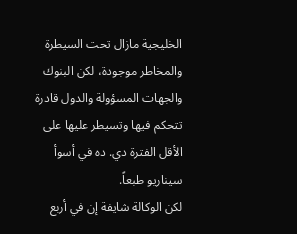الخليجية مازال تحت السيطرة والمخاطر موجودة، لكن البنوك والجهات المسؤولة والدول قادرة تتحكم فيها وتسيطر عليها على الأقل الفترة دي. ده في أسوأ سيناريو طبعاً.
لكن الوكالة شايفة إن في أربع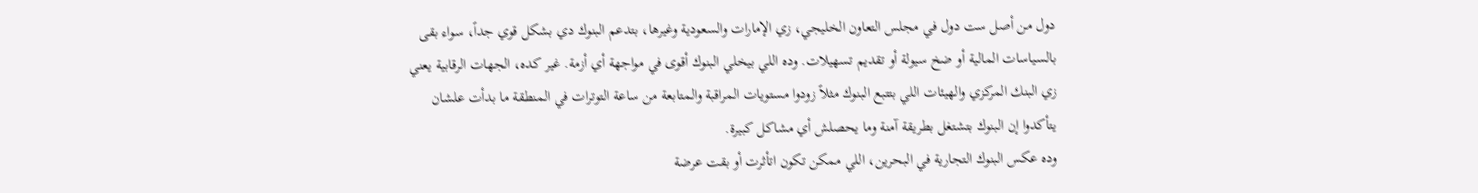دول من أصل ست دول في مجلس التعاون الخليجي، زي الإمارات والسعودية وغيرها، بتدعم البنوك دي بشكل قوي جداً، سواء بقى بالسياسات المالية أو ضخ سيولة أو تقديم تسهيلات. وده اللي بيخلي البنوك أقوى في مواجهة أي أزمة. غير كده، الجهات الرقابية يعني زي البنك المركزي والهيئات اللي بتتبع البنوك مثلاً زودوا مستويات المراقبة والمتابعة من ساعة التوترات في المنطقة ما بدأت علشان يتأكدوا إن البنوك بتشتغل بطريقة آمنة وما يحصلش أي مشاكل كبيرة.
وده عكس البنوك التجارية في البحرين، اللي ممكن تكون اتأثرت أو بقت عرضة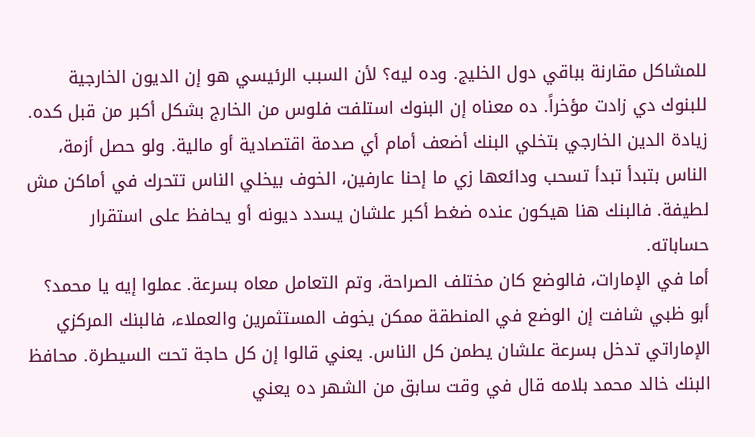للمشاكل مقارنة بباقي دول الخليج. وده ليه؟ لأن السبب الرئيسي هو إن الديون الخارجية للبنوك دي زادت مؤخراً. ده معناه إن البنوك استلفت فلوس من الخارج بشكل أكبر من قبل كده. زيادة الدين الخارجي بتخلي البنك أضعف أمام أي صدمة اقتصادية أو مالية. ولو حصل أزمة، الناس بتبدأ تبدأ تسحب ودائعها زي ما إحنا عارفين، الخوف بيخلي الناس تتحرك في أماكن مش لطيفة. فالبنك هنا هيكون عنده ضغط أكبر علشان يسدد ديونه أو يحافظ على استقرار حساباته.
أما في الإمارات، فالوضع كان مختلف الصراحة، وتم التعامل معاه بسرعة. عملوا إيه يا محمد؟ أبو ظبي شافت إن الوضع في المنطقة ممكن يخوف المستثمرين والعملاء، فالبنك المركزي الإماراتي تدخل بسرعة علشان يطمن كل الناس. يعني قالوا إن كل حاجة تحت السيطرة. محافظ البنك خالد محمد بلامه قال في وقت سابق من الشهر ده يعني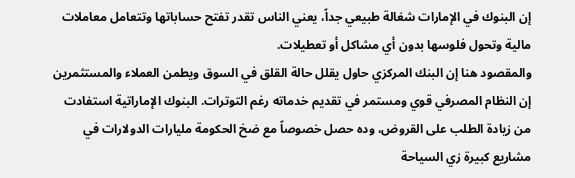إن البنوك في الإمارات شغالة طبيعي جداً، يعني الناس تقدر تفتح حساباتها وتتعامل معاملات مالية وتحول فلوسها بدون أي مشاكل أو تعطيلات.
والمقصود هنا إن البنك المركزي حاول يقلل حالة القلق في السوق ويطمن العملاء والمستثمرين إن النظام المصرفي قوي ومستمر في تقديم خدماته رغم التوترات. البنوك الإماراتية استفادت من زيادة الطلب على القروض، وده حصل خصوصاً مع ضخ الحكومة مليارات الدولارات في مشاريع كبيرة زي السياحة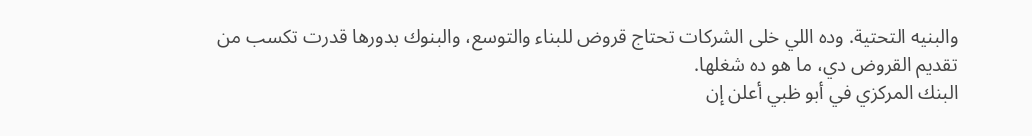والبنيه التحتية. وده اللي خلى الشركات تحتاج قروض للبناء والتوسع، والبنوك بدورها قدرت تكسب من تقديم القروض دي، ما هو ده شغلها.
البنك المركزي في أبو ظبي أعلن إن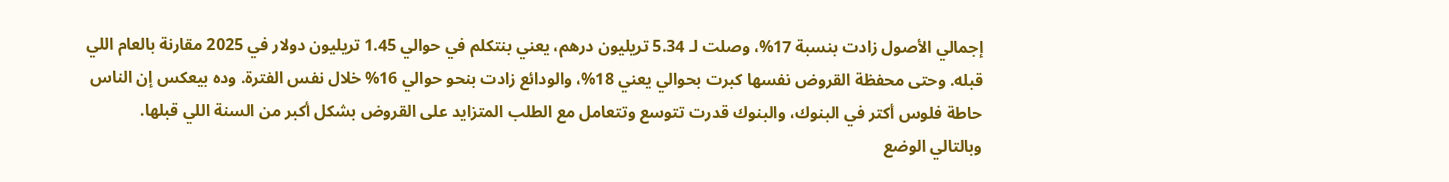إجمالي الأصول زادت بنسبة 17%، وصلت لـ 5.34 تريليون درهم، يعني بنتكلم في حوالي 1.45 تريليون دولار في 2025 مقارنة بالعام اللي قبله. وحتى محفظة القروض نفسها كبرت بحوالي يعني 18%، والودائع زادت بنحو حوالي 16% خلال نفس الفترة. وده بيعكس إن الناس حاطة فلوس أكتر في البنوك، والبنوك قدرت تتوسع وتتعامل مع الطلب المتزايد على القروض بشكل أكبر من السنة اللي قبلها. وبالتالي الوضع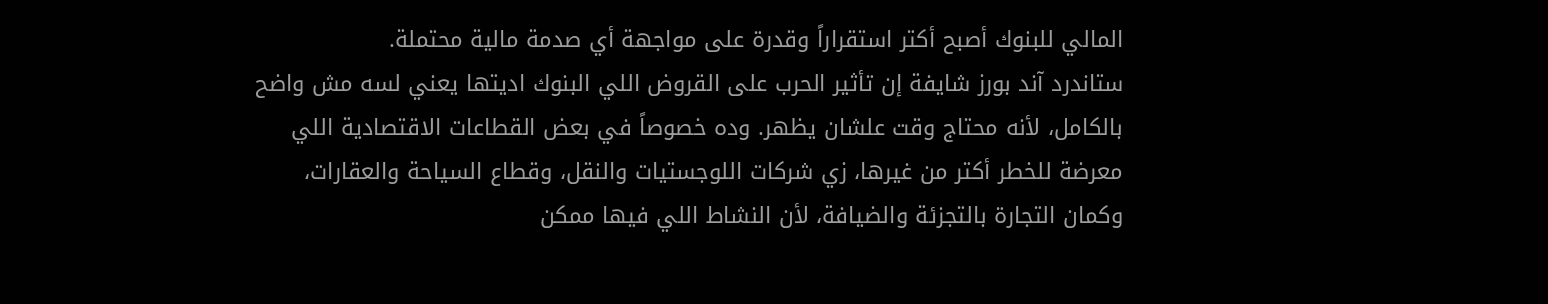المالي للبنوك أصبح أكتر استقراراً وقدرة على مواجهة أي صدمة مالية محتملة.
ستاندرد آند بورز شايفة إن تأثير الحرب على القروض اللي البنوك اديتها يعني لسه مش واضح بالكامل، لأنه محتاج وقت علشان يظهر. وده خصوصاً في بعض القطاعات الاقتصادية اللي معرضة للخطر أكتر من غيرها، زي شركات اللوجستيات والنقل، وقطاع السياحة والعقارات، وكمان التجارة بالتجزئة والضيافة، لأن النشاط اللي فيها ممكن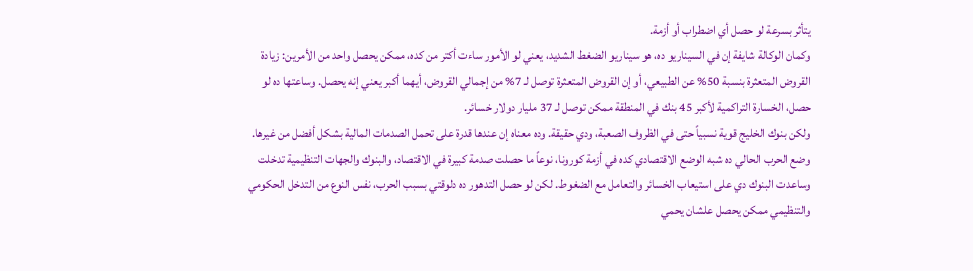يتأثر بسرعة لو حصل أي اضطراب أو أزمة.
وكمان الوكالة شايفة إن في السيناريو ده، هو سيناريو الضغط الشديد، يعني لو الأمور ساءت أكتر من كده، ممكن يحصل واحد من الأمرين: زيادة القروض المتعثرة بنسبة 50% عن الطبيعي، أو إن القروض المتعثرة توصل لـ 7% من إجمالي القروض، أيهما أكبر يعني إنه يحصل. وساعتها ده لو حصل، الخسارة التراكمية لأكبر 45 بنك في المنطقة ممكن توصل لـ 37 مليار دولار خسائر.
ولكن بنوك الخليج قوية نسبياً حتى في الظروف الصعبة، ودي حقيقة. وده معناه إن عندها قدرة على تحمل الصدمات المالية بشكل أفضل من غيرها. وضع الحرب الحالي ده شبه الوضع الاقتصادي كده في أزمة كورونا، نوعاً ما حصلت صدمة كبيرة في الاقتصاد، والبنوك والجهات التنظيمية تدخلت وساعدت البنوك دي على استيعاب الخسائر والتعامل مع الضغوط. لكن لو حصل التدهور ده دلوقتي بسبب الحرب، نفس النوع من التدخل الحكومي والتنظيمي ممكن يحصل علشان يحمي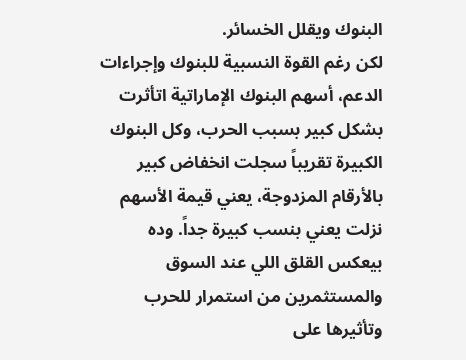البنوك ويقلل الخسائر.
لكن رغم القوة النسبية للبنوك وإجراءات الدعم، أسهم البنوك الإماراتية اتأثرت بشكل كبير بسبب الحرب، وكل البنوك الكبيرة تقريباً سجلت انخفاض كبير بالأرقام المزدوجة، يعني قيمة الأسهم نزلت يعني بنسب كبيرة جداً. وده بيعكس القلق اللي عند السوق والمستثمرين من استمرار للحرب وتأثيرها على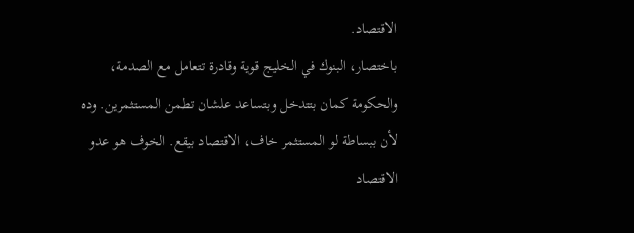الاقتصاد.
باختصار، البنوك في الخليج قوية وقادرة تتعامل مع الصدمة، والحكومة كمان بتتدخل وبتساعد علشان تطمن المستثمرين. وده لأن ببساطة لو المستثمر خاف، الاقتصاد بيقع. الخوف هو عدو الاقتصاد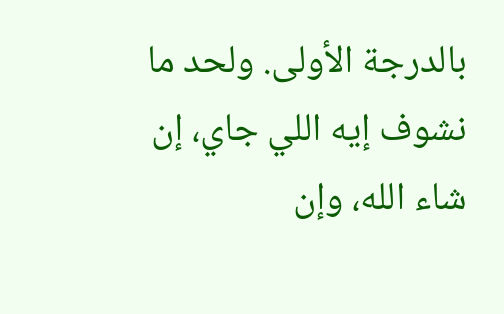بالدرجة الأولى. ولحد ما نشوف إيه اللي جاي، إن شاء الله، وإن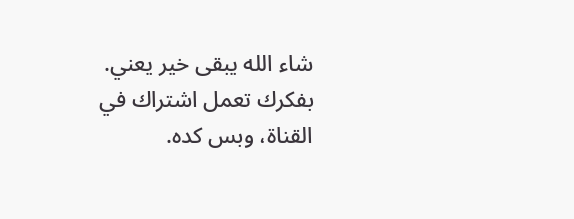شاء الله يبقى خير يعني. بفكرك تعمل اشتراك في القناة، وبس كده.